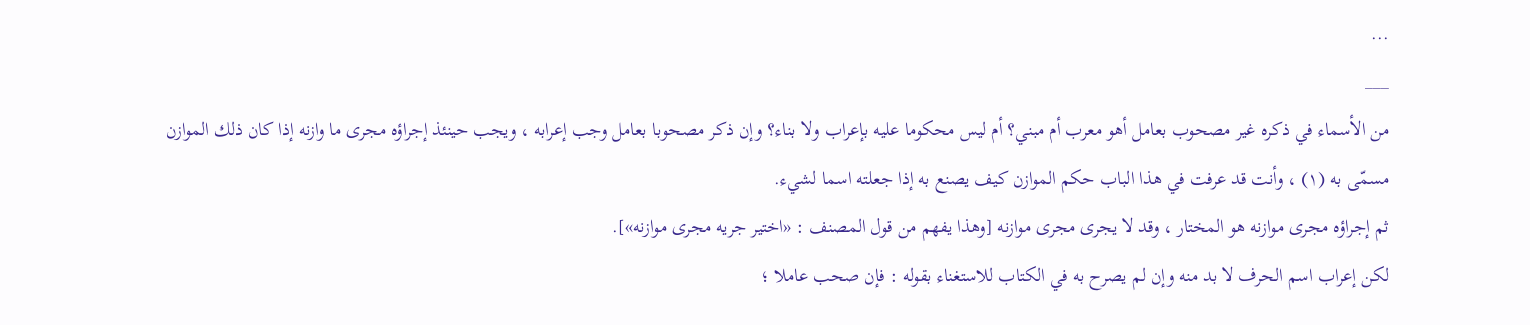...
___
من الأسماء في ذكره غير مصحوب بعامل أهو معرب أم مبني؟ أم ليس محكوما عليه بإعراب ولا بناء؟ وإن ذكر مصحوبا بعامل وجب إعرابه ، ويجب حينئذ إجراؤه مجرى ما وازنه إذا كان ذلك الموازن مسمّى به (١) ، وأنت قد عرفت في هذا الباب حكم الموازن كيف يصنع به إذا جعلته اسما لشيء.
ثم إجراؤه مجرى موازنه هو المختار ، وقد لا يجرى مجرى موازنه [وهذا يفهم من قول المصنف : «اختير جريه مجرى موازنه»].
لكن إعراب اسم الحرف لا بد منه وإن لم يصرح به في الكتاب للاستغناء بقوله : فإن صحب عاملا ؛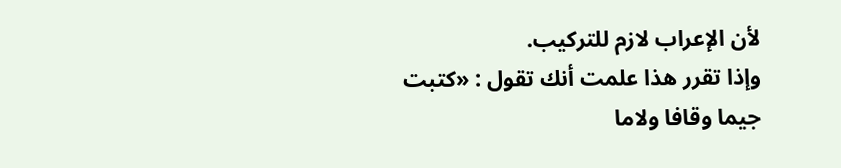لأن الإعراب لازم للتركيب.
وإذا تقرر هذا علمت أنك تقول : «كتبت جيما وقافا ولاما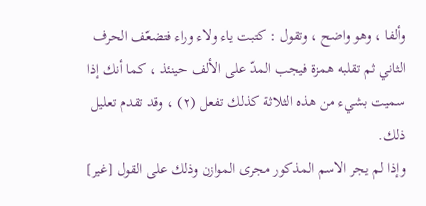وألفا ، وهو واضح ، وتقول : كتبت ياء ولاء وراء فتضعّف الحرف الثاني ثم تقلبه همزة فيجب المدّ على الألف حينئذ ، كما أنك إذا سميت بشيء من هذه الثلاثة كذلك تفعل (٢) ، وقد تقدم تعليل ذلك.
وإذا لم يجر الاسم المذكور مجرى الموازن وذلك على القول [غير]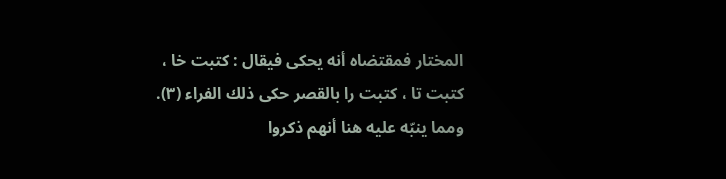المختار فمقتضاه أنه يحكى فيقال : كتبت خا ، كتبت تا ، كتبت را بالقصر حكى ذلك الفراء (٣).
ومما ينبّه عليه هنا أنهم ذكروا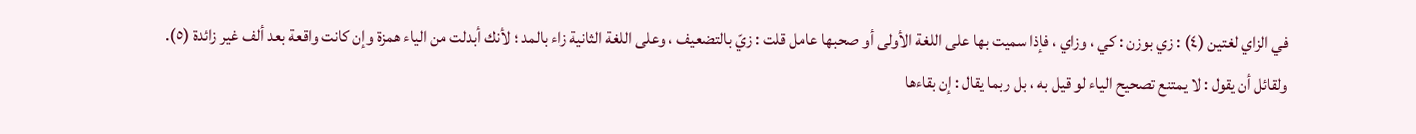في الزاي لغتين (٤) : زي بوزن : كي ، وزاي ، فإذا سميت بها على اللغة الأولى أو صحبها عامل قلت : زيّ بالتضعيف ، وعلى اللغة الثانية زاء بالمد ؛ لأنك أبدلت من الياء همزة وإن كانت واقعة بعد ألف غير زائدة (٥).
ولقائل أن يقول : لا يمتنع تصحيح الياء لو قيل به ، بل ربما يقال : إن بقاءها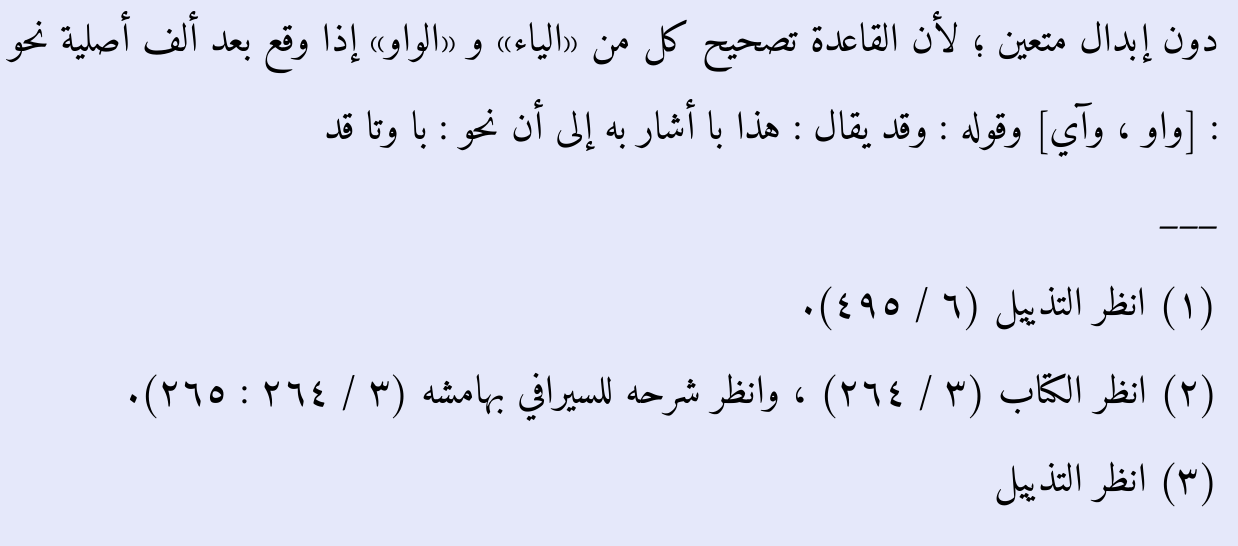دون إبدال متعين ؛ لأن القاعدة تصحيح كل من «الياء» و «الواو» إذا وقع بعد ألف أصلية نحو : [واو ، وآي] وقوله : وقد يقال : هذا با أشار به إلى أن نحو : با وتا قد
___
(١) انظر التذييل (٦ / ٤٩٥).
(٢) انظر الكتاب (٣ / ٢٦٤) ، وانظر شرحه للسيرافي بهامشه (٣ / ٢٦٤ : ٢٦٥).
(٣) انظر التذييل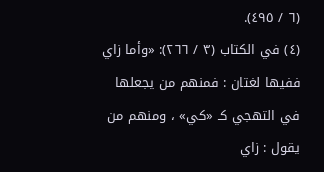(٦ / ٤٩٥).
(٤) في الكتاب (٣ / ٢٦٦): «وأما زاي ففيها لغتان : فمنهم من يجعلها في التهجي كـ «كي» ، ومنهم من يقول : زاي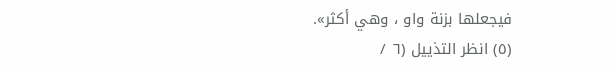فيجعلها بزنة واو ، وهي أكثر».
(٥) انظر التذييل (٦ /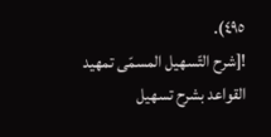٤٩٥).
![شرح التّسهيل المسمّى تمهيد القواعد بشرح تسهيل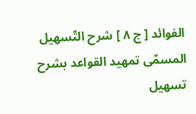الفوائد [ ج ٨ ] شرح التّسهيل المسمّى تمهيد القواعد بشرح تسهيل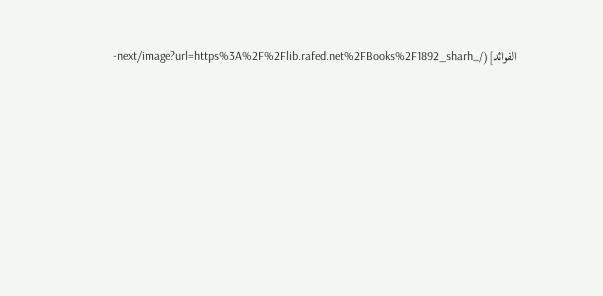الفوائد](/_next/image?url=https%3A%2F%2Flib.rafed.net%2FBooks%2F1892_sharh-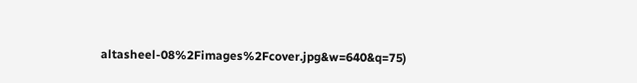altasheel-08%2Fimages%2Fcover.jpg&w=640&q=75)